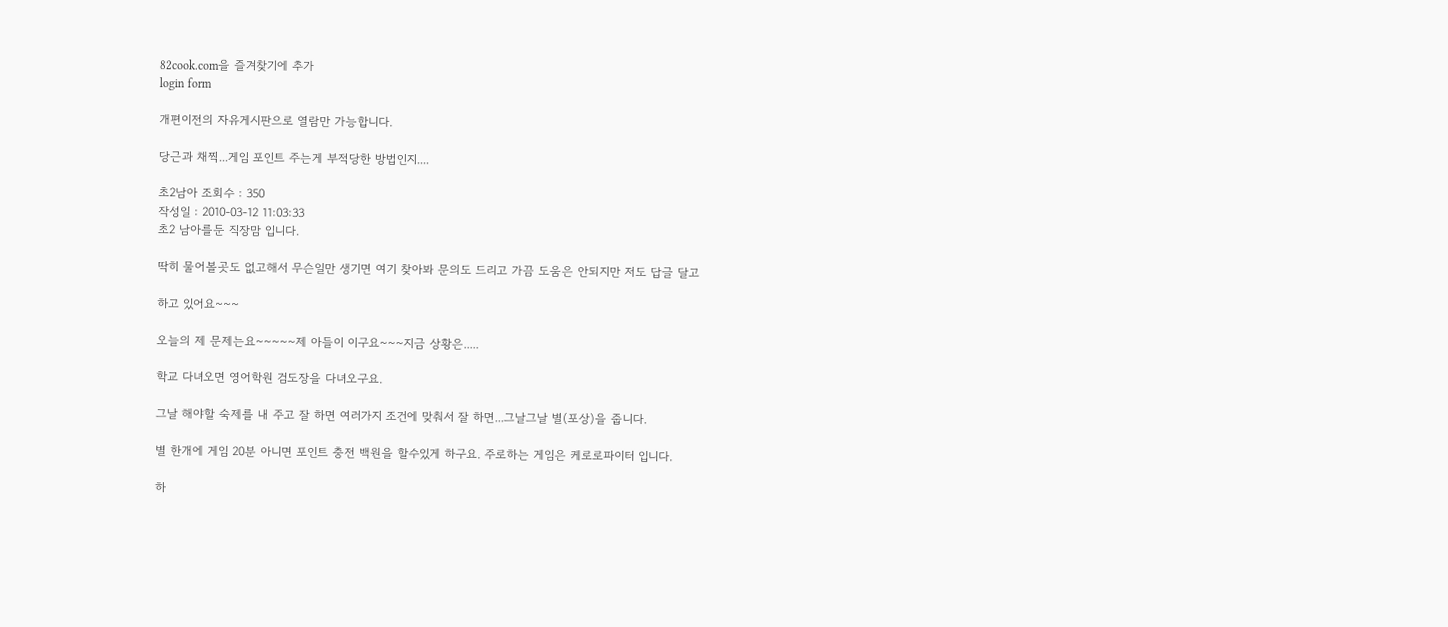82cook.com을 즐겨찾기에 추가
login form

개편이전의 자유게시판으로 열람만 가능합니다.

당근과 채찍...게임 포인트 주는게 부적당한 방법인지....

초2남아 조회수 : 350
작성일 : 2010-03-12 11:03:33
초2 남아를둔 직장맘 입니다.

딱히 물어볼곳도 없고해서 무슨일만 생기면 여기 찾아봐 문의도 드리고 가끔 도움은 안되지만 저도 답글 달고

하고 있어요~~~

오늘의 제 문제는요~~~~~제 아들이 이구요~~~지금 상황은.....

학교 다녀오면 영어학원 검도장을 다녀오구요.

그날 해야할 숙제를 내 주고 잘 하면 여러가지 조건에 맞춰서 잘 하면...그날그날 별(포상)을 줍니다.

별 한개에 게임 20분 아니면 포인트 충전 백원을 할수있게 하구요. 주로하는 게임은 케로로파이터 입니다.

하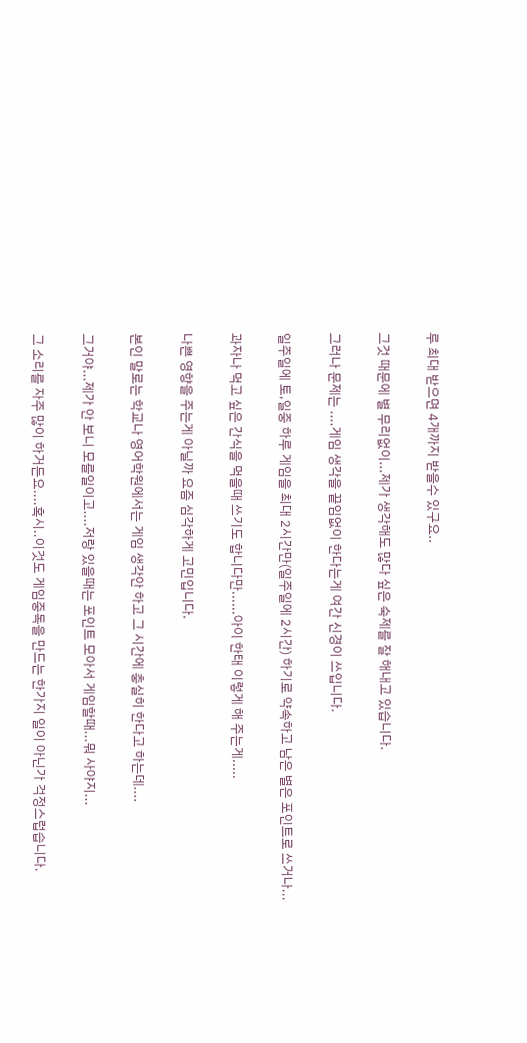루 최대 받으면 4개까지 받을수 있구요..

그것 때문에 별 무리없이...제가 생각해도 많다 싶은 숙제를 잘 해내고 있습니다.

그러나 문제는 ....게임 생각을 끝임없이 한다는게 여간 신경이 쓰입니다.

일주일에 토,일중 하루 게임을 최대 2시간만(일주일에 2시간) 하기로 약속하고 남은 별은 포인트로 쓰거나...

과자나 먹고 싶은 간식을 먹을때 쓰기도 합니다만......아이 한태 이렇게 해 주는게.....

나쁜 영향을 주는게 아닐까 요즘 심각하게 고민입니다.

본인 말로는 학교나 영어학원에서는 게임 생각안 하고 그 시간에 충실히 한다고 하는데....

그거야...제가 안 보니 모를일이고....저랑 있을때는 포인트 모아서 게임할때...뭐 사야지...

그 소리를 자주 많이 하거든요....혹시..이것도 게임중독을 만드는 한가지 일이 아닌가 걱정스럽습니다.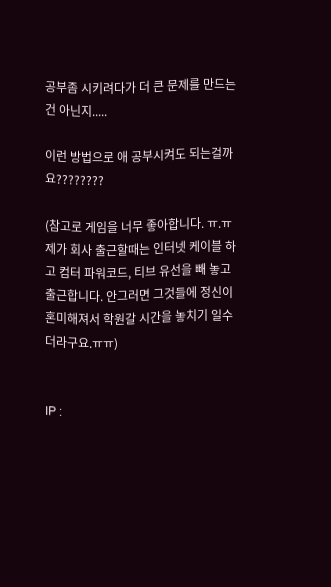공부좀 시키려다가 더 큰 문제를 만드는건 아닌지.....

이런 방법으로 애 공부시켜도 되는걸까요????????

(참고로 게임을 너무 좋아합니다. ㅠ.ㅠ 제가 회사 출근할때는 인터넷 케이블 하고 컴터 파워코드, 티브 유선을 빼 놓고 출근합니다. 안그러면 그것들에 정신이 혼미해져서 학원갈 시간을 놓치기 일수더라구요.ㅠㅠ)


IP :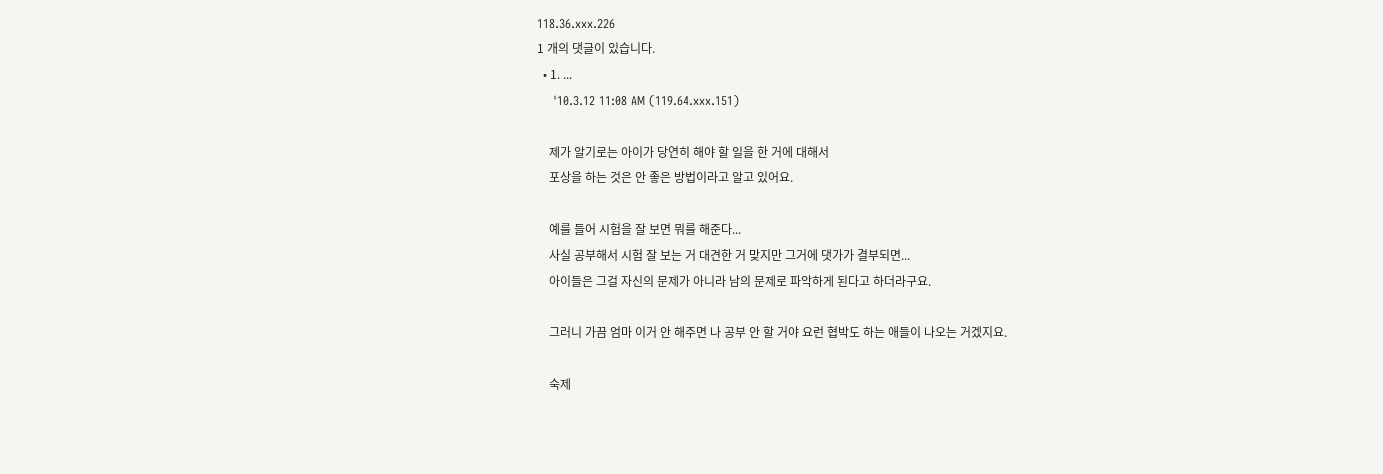118.36.xxx.226
1 개의 댓글이 있습니다.
  • 1. ...
    '10.3.12 11:08 AM (119.64.xxx.151)

    제가 알기로는 아이가 당연히 해야 할 일을 한 거에 대해서
    포상을 하는 것은 안 좋은 방법이라고 알고 있어요.

    예를 들어 시험을 잘 보면 뭐를 해준다...
    사실 공부해서 시험 잘 보는 거 대견한 거 맞지만 그거에 댓가가 결부되면...
    아이들은 그걸 자신의 문제가 아니라 남의 문제로 파악하게 된다고 하더라구요.

    그러니 가끔 엄마 이거 안 해주면 나 공부 안 할 거야 요런 협박도 하는 애들이 나오는 거겠지요.

    숙제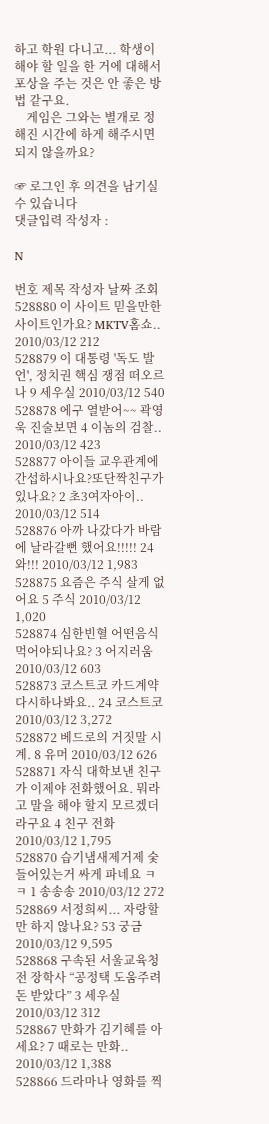하고 학원 다니고... 학생이 해야 할 일을 한 거에 대해서 포상을 주는 것은 안 좋은 방법 같구요.
    게임은 그와는 별개로 정해진 시간에 하게 해주시면 되지 않을까요?

☞ 로그인 후 의견을 남기실 수 있습니다
댓글입력 작성자 :

N

번호 제목 작성자 날짜 조회
528880 이 사이트 믿을만한 사이트인가요? MKTV홈쇼.. 2010/03/12 212
528879 이 대통령 '독도 발언', 정치권 핵심 쟁점 떠오르나 9 세우실 2010/03/12 540
528878 에구 열받어~~ 곽영욱 진술보면 4 이놈의 검찰.. 2010/03/12 423
528877 아이들 교우관계에 간섭하시나요?또단짝친구가 있나요? 2 초3여자아이.. 2010/03/12 514
528876 아까 나갔다가 바람에 날라갈뻔 했어요!!!!! 24 와!!! 2010/03/12 1,983
528875 요즘은 주식 살게 없어요 5 주식 2010/03/12 1,020
528874 심한빈혈 어떤음식먹어야되나요? 3 어지러움 2010/03/12 603
528873 코스트코 카드계약 다시하나봐요.. 24 코스트코 2010/03/12 3,272
528872 베드로의 거짓말 시계. 8 유머 2010/03/12 626
528871 자식 대학보낸 친구가 이제야 전화했어요. 뭐라고 말을 해야 할지 모르겠더라구요 4 친구 전화 2010/03/12 1,795
528870 습기냄새제거제 숯 들어있는거 싸게 파네요 ㅋㅋ 1 송송송 2010/03/12 272
528869 서정희씨... 자랑할만 하지 않나요? 53 궁금 2010/03/12 9,595
528868 구속된 서울교육청 전 장학사 “공정택 도움주려 돈 받았다” 3 세우실 2010/03/12 312
528867 만화가 김기혜를 아세요? 7 때로는 만화.. 2010/03/12 1,388
528866 드라마나 영화를 찍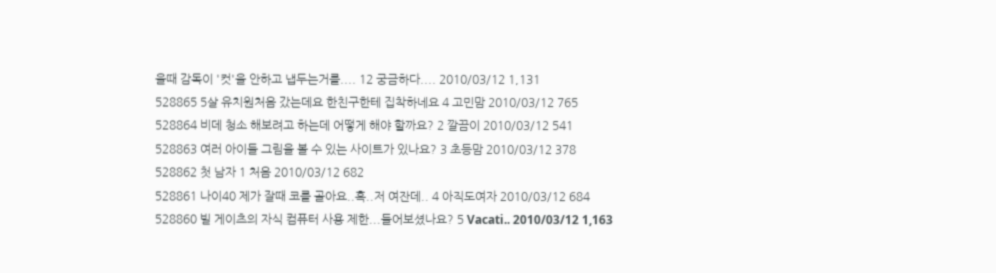을때 감독이 '컷'을 안하고 냅두는거를.... 12 궁금하다.... 2010/03/12 1,131
528865 5살 유치원처음 갔는데요 한친구한테 집착하네요 4 고민맘 2010/03/12 765
528864 비데 청소 해보려고 하는데 어떻게 해야 할까요? 2 깔끔이 2010/03/12 541
528863 여러 아이들 그림을 볼 수 있는 사이트가 있나요? 3 초등맘 2010/03/12 378
528862 첫 남자 1 처음 2010/03/12 682
528861 나이40 제가 잘때 코를 골아요..흑..저 여잔데.. 4 아직도여자 2010/03/12 684
528860 빌 게이츠의 자식 컴퓨터 사용 제한...들어보셨나요? 5 Vacati.. 2010/03/12 1,163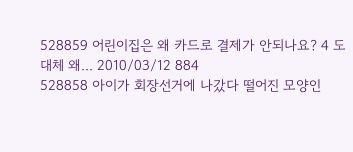528859 어린이집은 왜 카드로 결제가 안되나요? 4 도대체 왜... 2010/03/12 884
528858 아이가 회장선거에 나갔다 떨어진 모양인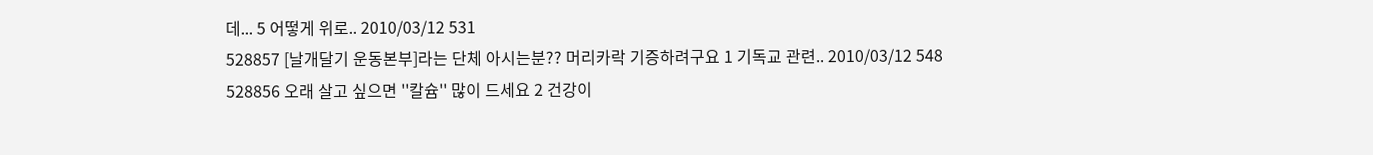데... 5 어떻게 위로.. 2010/03/12 531
528857 [날개달기 운동본부]라는 단체 아시는분?? 머리카락 기증하려구요 1 기독교 관련.. 2010/03/12 548
528856 오래 살고 싶으면 ''칼슘'' 많이 드세요 2 건강이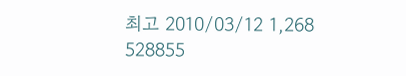최고 2010/03/12 1,268
528855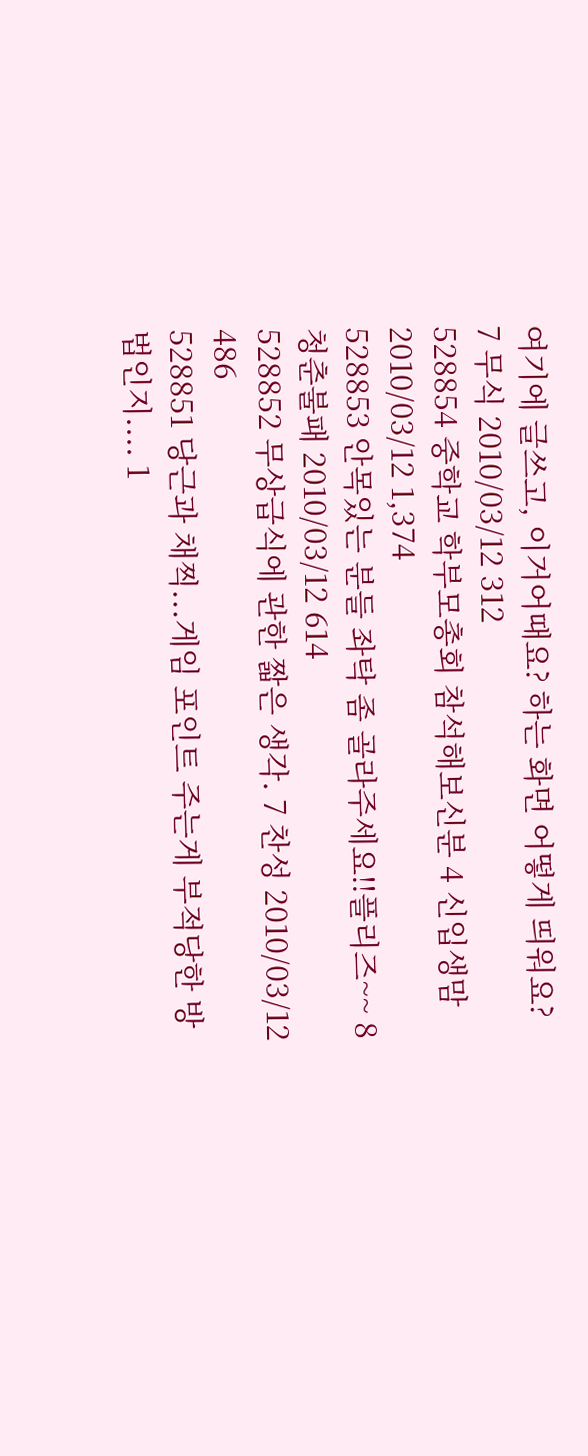여기에 글쓰고, 이거어때요? 하는 화면 어떻게 띄워요? 7 무식 2010/03/12 312
528854 중학교 학부모총회 참석해보신분 4 신입생맘 2010/03/12 1,374
528853 안목있는 분들 좌탁 좀 골라주세요!!플리즈~~ 8 청춘불패 2010/03/12 614
528852 무상급식에 관한 짧은 생각. 7 찬성 2010/03/12 486
528851 당근과 채찍...게임 포인트 주는게 부적당한 방법인지.... 1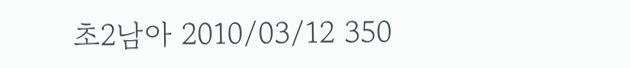초2남아 2010/03/12 350